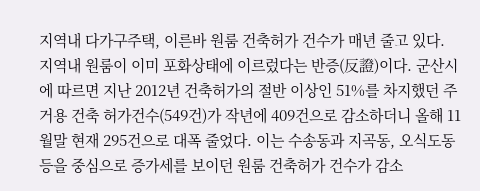지역내 다가구주택, 이른바 원룸 건축허가 건수가 매년 줄고 있다. 지역내 원룸이 이미 포화상태에 이르렀다는 반증(反證)이다. 군산시에 따르면 지난 2012년 건축허가의 절반 이상인 51%를 차지했던 주거용 건축 허가건수(549건)가 작년에 409건으로 감소하더니 올해 11월말 현재 295건으로 대폭 줄었다. 이는 수송동과 지곡동, 오식도동 등을 중심으로 증가세를 보이던 원룸 건축허가 건수가 감소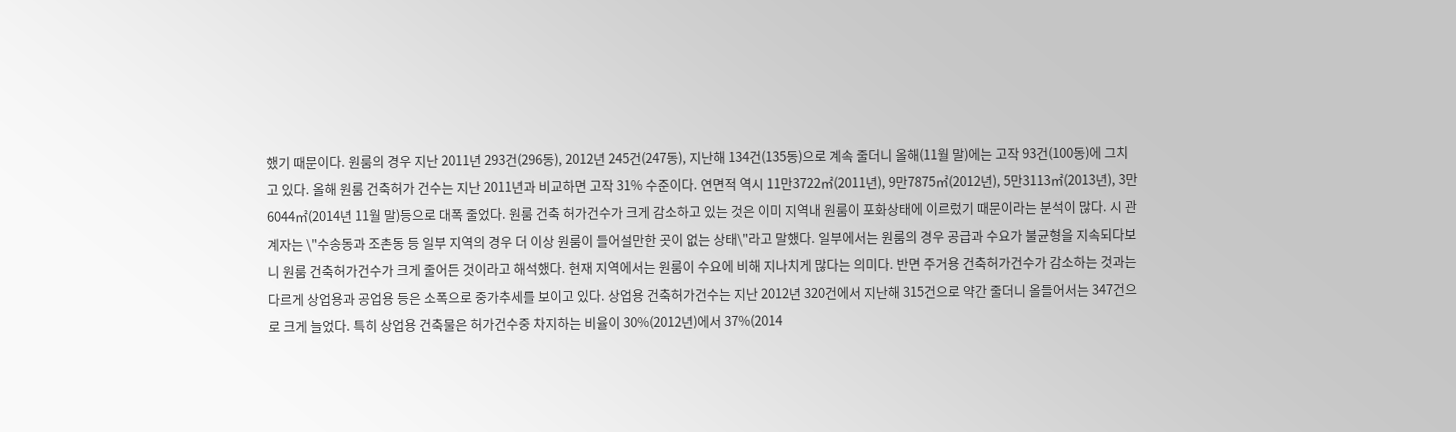했기 때문이다. 원룸의 경우 지난 2011년 293건(296동), 2012년 245건(247동), 지난해 134건(135동)으로 계속 줄더니 올해(11월 말)에는 고작 93건(100동)에 그치고 있다. 올해 원룸 건축허가 건수는 지난 2011년과 비교하면 고작 31% 수준이다. 연면적 역시 11만3722㎡(2011년), 9만7875㎡(2012년), 5만3113㎡(2013년), 3만6044㎡(2014년 11월 말)등으로 대폭 줄었다. 원룸 건축 허가건수가 크게 감소하고 있는 것은 이미 지역내 원룸이 포화상태에 이르렀기 때문이라는 분석이 많다. 시 관계자는 \"수송동과 조촌동 등 일부 지역의 경우 더 이상 원룸이 들어설만한 곳이 없는 상태\"라고 말했다. 일부에서는 원룸의 경우 공급과 수요가 불균형을 지속되다보니 원룸 건축허가건수가 크게 줄어든 것이라고 해석했다. 현재 지역에서는 원룸이 수요에 비해 지나치게 많다는 의미다. 반면 주거용 건축허가건수가 감소하는 것과는 다르게 상업용과 공업용 등은 소폭으로 중가추세를 보이고 있다. 상업용 건축허가건수는 지난 2012년 320건에서 지난해 315건으로 약간 줄더니 올들어서는 347건으로 크게 늘었다. 특히 상업용 건축물은 허가건수중 차지하는 비율이 30%(2012년)에서 37%(2014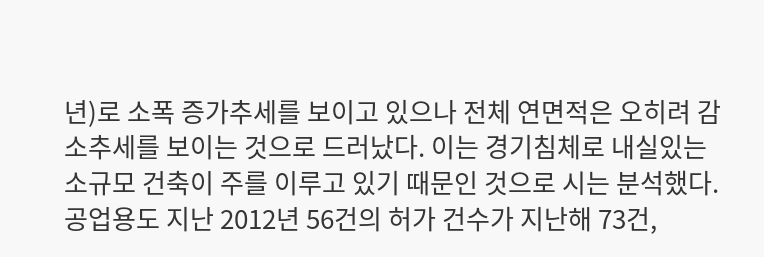년)로 소폭 증가추세를 보이고 있으나 전체 연면적은 오히려 감소추세를 보이는 것으로 드러났다. 이는 경기침체로 내실있는 소규모 건축이 주를 이루고 있기 때문인 것으로 시는 분석했다. 공업용도 지난 2012년 56건의 허가 건수가 지난해 73건,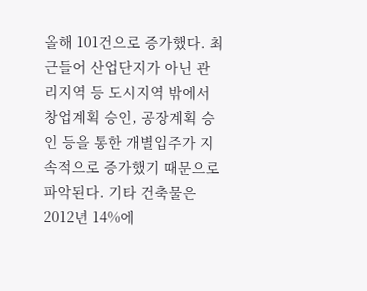올해 101건으로 증가했다. 최근들어 산업단지가 아닌 관리지역 등 도시지역 밖에서 창업계획 승인, 공장계획 승인 등을 통한 개별입주가 지속적으로 증가했기 때문으로 파악된다. 기타 건축물은 2012년 14%에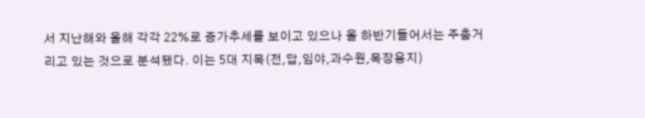서 지난해와 올해 각각 22%로 증가추세를 보이고 있으나 올 하반기들어서는 주춤거리고 있는 것으로 분석됐다. 이는 5대 지목(전,답,임야,과수원,목장용지)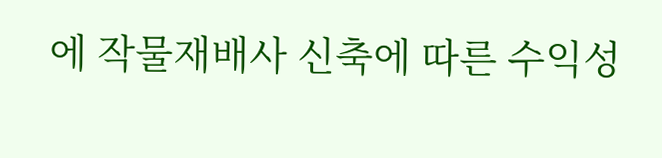에 작물재배사 신축에 따른 수익성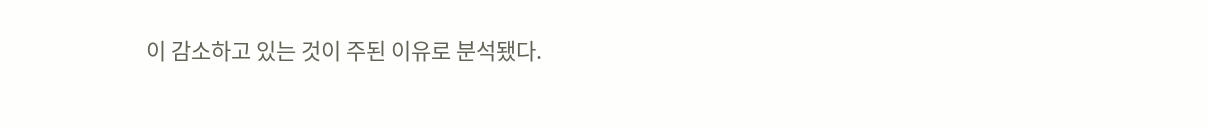이 감소하고 있는 것이 주된 이유로 분석됐다.